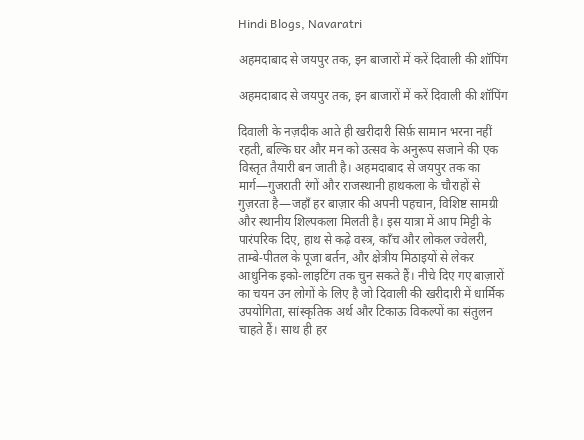Hindi Blogs, Navaratri

अहमदाबाद से जयपुर तक, इन बाजारों में करें दिवाली की शॉपिंग

अहमदाबाद से जयपुर तक, इन बाजारों में करें दिवाली की शॉपिंग

दिवाली के नज़दीक आते ही खरीदारी सिर्फ़ सामान भरना नहीं रहती, बल्कि घर और मन को उत्सव के अनुरूप सजाने की एक विस्तृत तैयारी बन जाती है। अहमदाबाद से जयपुर तक का मार्ग—गुजराती रंगों और राजस्थानी हाथकला के चौराहों से गुज़रता है—जहाँ हर बाज़ार की अपनी पहचान, विशिष्ट सामग्री और स्थानीय शिल्पकला मिलती है। इस यात्रा में आप मिट्टी के पारंपरिक दिए, हाथ से कढ़े वस्त्र, काँच और लोकल ज्वेलरी, ताम्बे‑पीतल के पूजा बर्तन, और क्षेत्रीय मिठाइयों से लेकर आधुनिक इको‑लाइटिंग तक चुन सकते हैं। नीचे दिए गए बाज़ारों का चयन उन लोगों के लिए है जो दिवाली की खरीदारी में धार्मिक उपयोगिता, सांस्कृतिक अर्थ और टिकाऊ विकल्पों का संतुलन चाहते हैं। साथ ही हर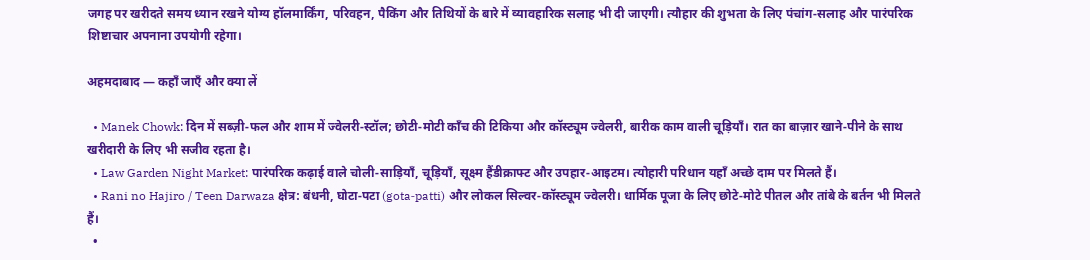जगह पर खरीदते समय ध्यान रखने योग्य हॉलमार्किंग, परिवहन, पैकिंग और तिथियों के बारे में व्यावहारिक सलाह भी दी जाएगी। त्यौहार की शुभता के लिए पंचांग‑सलाह और पारंपरिक शिष्टाचार अपनाना उपयोगी रहेगा।

अहमदाबाद — कहाँ जाएँ और क्या लें

  • Manek Chowk: दिन में सब्ज़ी‑फल और शाम में ज्वेलरी‑स्टॉल; छोटी‑मोटी काँच की टिकिया और कॉस्ट्यूम ज्वेलरी, बारीक काम वाली चूड़ियाँ। रात का बाज़ार खाने‑पीने के साथ खरीदारी के लिए भी सजीव रहता है।
  • Law Garden Night Market: पारंपरिक कढ़ाई वाले चोली‑साड़ियाँ, चूड़ियाँ, सूक्ष्म हैंडीक्राफ्ट और उपहार‑आइटम। त्योहारी परिधान यहाँ अच्छे दाम पर मिलते हैं।
  • Rani no Hajiro / Teen Darwaza क्षेत्र: बंधनी, घोटा‑पटा (gota‑patti) और लोकल सिल्वर‑कॉस्ट्यूम ज्वेलरी। धार्मिक पूजा के लिए छोटे‑मोटे पीतल और तांबे के बर्तन भी मिलते हैं।
  •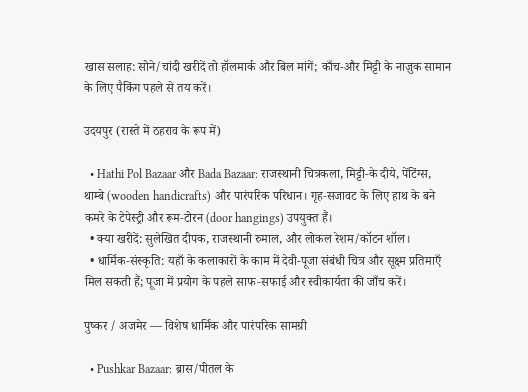खास सलाह: सोने/चांदी खरीदें तो हॉलमार्क और बिल मांगें; काँच‑और मिट्टी के नाज़ुक सामान के लिए पैकिंग पहले से तय करें।

उदयपुर (रास्ते में ठहराव के रूप में)

  • Hathi Pol Bazaar और Bada Bazaar: राजस्थानी चित्रकला, मिट्टी‑के दीये, पेंटिंग्स, थाम्बे (wooden handicrafts) और पारंपरिक परिधान। गृह‑सजावट के लिए हाथ के बने कमरे के टेपेस्ट्री और रूम‑टोरन (door hangings) उपयुक्त हैं।
  • क्या खरीदें: सुलेखित दीपक, राजस्थानी रुमाल, और लोकल रेशम/कॉटन शॉल।
  • धार्मिक‑संस्कृति: यहाँ के कलाकारों के काम में देवी‑पूजा संबंधी चित्र और सूक्ष्म प्रतिमाएँ मिल सकती हैं; पूजा में प्रयोग के पहले साफ‑सफाई और स्वीकार्यता की जाँच करें।

पुष्कर / अजमेर — विशेष धार्मिक और पारंपरिक सामग्री

  • Pushkar Bazaar: ब्रास/पीतल के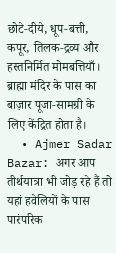छोटे‑दीये, धूप‑बत्ती, कपूर, तिलक‑द्रव्य और हस्तनिर्मित मोमबत्तियाँ। ब्राह्मा मंदिर के पास का बाज़ार पूजा‑सामग्री के लिए केंद्रित होता है।
  • Ajmer Sadar Bazar: अगर आप तीर्थयात्रा भी जोड़ रहे हैं तो यहां हवेलियों के पास पारंपरिक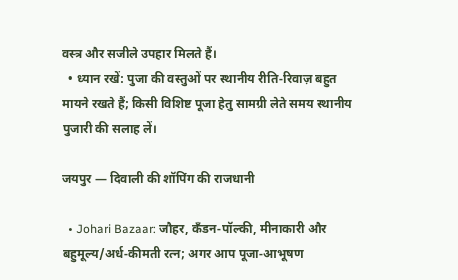वस्त्र और सजीले उपहार मिलते हैं।
  • ध्यान रखें: पुजा की वस्तुओं पर स्थानीय रीति‑रिवाज़ बहुत मायने रखते हैं; किसी विशिष्ट पूजा हेतु सामग्री लेते समय स्थानीय पुजारी की सलाह लें।

जयपुर — दिवाली की शॉपिंग की राजधानी

  • Johari Bazaar: जौहर, कँडन‑पॉल्की, मीनाकारी और बहुमूल्य/अर्ध‑कीमती रत्न; अगर आप पूजा‑आभूषण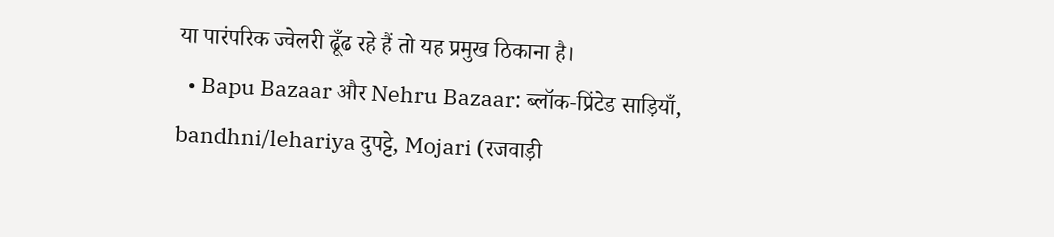या पारंपरिक ज्वेलरी ढूँढ रहे हैं तो यह प्रमुख ठिकाना है।
  • Bapu Bazaar और Nehru Bazaar: ब्लॉक‑प्रिंटेड साड़ियाँ, bandhni/lehariya दुपट्टे, Mojari (रजवाड़ी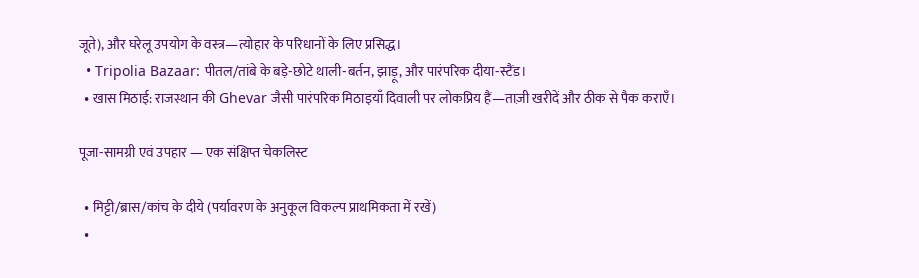जूते), और घरेलू उपयोग के वस्त्र—त्योहार के परिधानों के लिए प्रसिद्ध।
  • Tripolia Bazaar: पीतल/तांबे के बड़े‑छोटे थाली‑बर्तन, झाड़ू, और पारंपरिक दीया‑स्टैंड।
  • खास मिठाई: राजस्थान की Ghevar जैसी पारंपरिक मिठाइयाँ दिवाली पर लोकप्रिय हैं—ताज़ी खरीदें और ठीक से पैक कराएँ।

पूजा‑सामग्री एवं उपहार — एक संक्षिप्त चेकलिस्ट

  • मिट्टी/ब्रास/कांच के दीये (पर्यावरण के अनुकूल विकल्प प्राथमिकता में रखें)
  •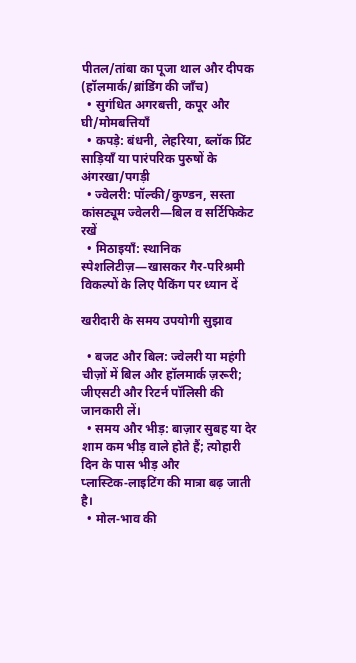पीतल/तांबा का पूजा थाल और दीपक (हॉलमार्क/ब्रांडिंग की जाँच)
  • सुगंधित अगरबत्ती, कपूर और घी/मोमबत्तियाँ
  • कपड़े: बंधनी, लेहरिया, ब्लॉक प्रिंट साड़ियाँ या पारंपरिक पुरुषों के अंगरखा/पगड़ी
  • ज्वेलरी: पॉल्की/कुण्डन, सस्ता कांसट्यूम ज्वेलरी—बिल व सर्टिफिकेट रखें
  • मिठाइयाँ: स्थानिक स्पेशलिटीज़—खासकर गैर‑परिश्रमी विकल्पों के लिए पैकिंग पर ध्यान दें

खरीदारी के समय उपयोगी सुझाव

  • बजट और बिल: ज्वेलरी या महंगी चीज़ों में बिल और हॉलमार्क ज़रूरी; जीएसटी और रिटर्न पॉलिसी की जानकारी लें।
  • समय और भीड़: बाज़ार सुबह या देर शाम कम भीड़ वाले होते हैं; त्योहारी दिन के पास भीड़ और प्लास्टिक‑लाइटिंग की मात्रा बढ़ जाती है।
  • मोल‑भाव की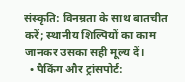संस्कृति: विनम्रता के साथ बातचीत करें; स्थानीय शिल्पियों का काम जानकर उसका सही मूल्य दें।
  • पैकिंग और ट्रांसपोर्ट: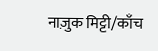नाज़ुक मिट्टी/काँच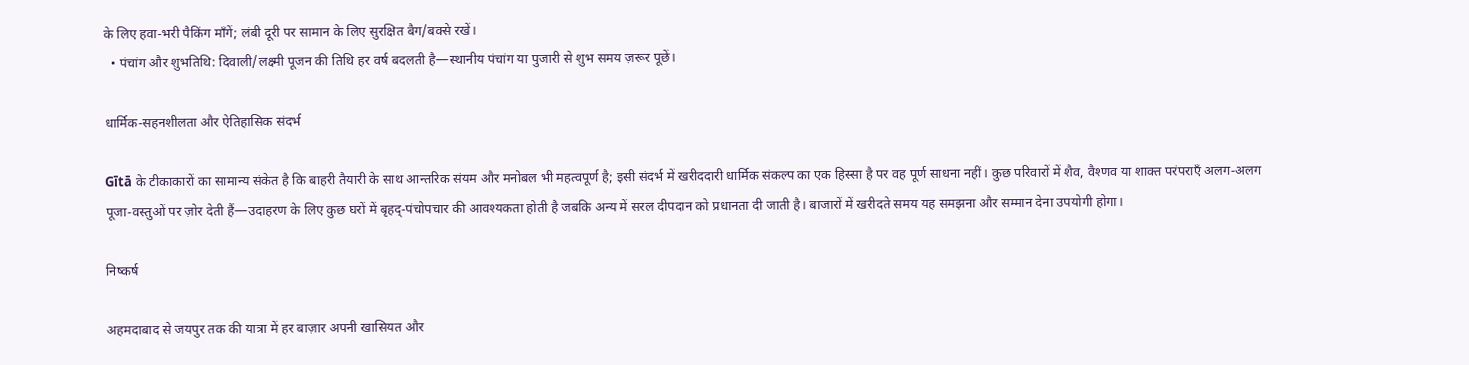के लिए हवा‑भरी पैकिंग माँगें; लंबी दूरी पर सामान के लिए सुरक्षित बैग/बक्से रखें।
  • पंचांग और शुभतिथि: दिवाली/लक्ष्मी पूजन की तिथि हर वर्ष बदलती है—स्थानीय पंचांग या पुजारी से शुभ समय ज़रूर पूछें।

धार्मिक‑सहनशीलता और ऐतिहासिक संदर्भ

Gītā के टीकाकारों का सामान्य संकेत है कि बाहरी तैयारी के साथ आन्तरिक संयम और मनोबल भी महत्वपूर्ण है; इसी संदर्भ में खरीददारी धार्मिक संकल्प का एक हिस्सा है पर वह पूर्ण साधना नहीं। कुछ परिवारों में शैव, वैश्णव या शाक्त परंपराएँ अलग‑अलग पूजा‑वस्तुओं पर ज़ोर देती हैं—उदाहरण के लिए कुछ घरों में बृहद्‑पंचोपचार की आवश्यकता होती है जबकि अन्य में सरल दीपदान को प्रधानता दी जाती है। बाजारों में खरीदते समय यह समझना और सम्मान देना उपयोगी होगा।

निष्कर्ष

अहमदाबाद से जयपुर तक की यात्रा में हर बाज़ार अपनी खासियत और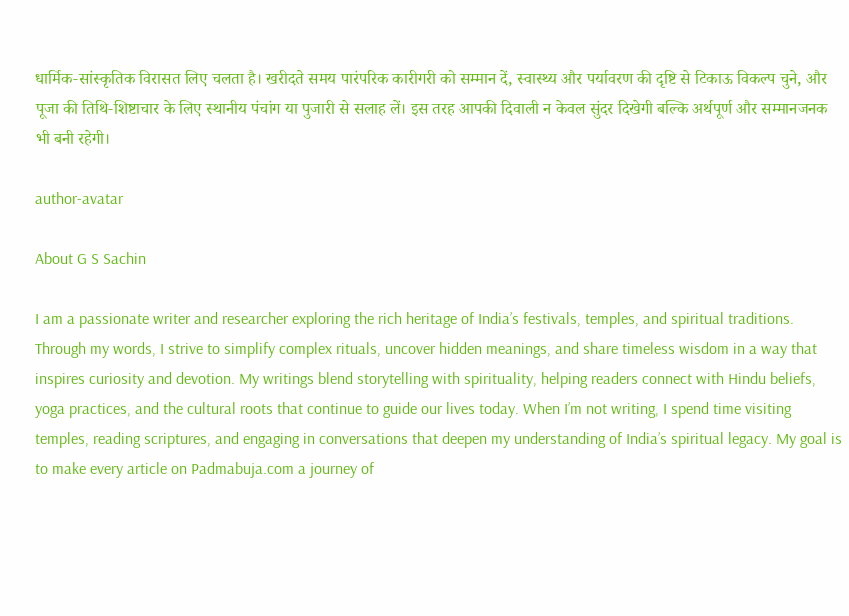धार्मिक‑सांस्कृतिक विरासत लिए चलता है। खरीदते समय पारंपरिक कारीगरी को सम्मान दें, स्वास्थ्य और पर्यावरण की दृष्टि से टिकाऊ विकल्प चुने, और पूजा की तिथि‑शिष्टाचार के लिए स्थानीय पंचांग या पुजारी से सलाह लें। इस तरह आपकी दिवाली न केवल सुंदर दिखेगी बल्कि अर्थपूर्ण और सम्मानजनक भी बनी रहेगी।

author-avatar

About G S Sachin

I am a passionate writer and researcher exploring the rich heritage of India’s festivals, temples, and spiritual traditions. Through my words, I strive to simplify complex rituals, uncover hidden meanings, and share timeless wisdom in a way that inspires curiosity and devotion. My writings blend storytelling with spirituality, helping readers connect with Hindu beliefs, yoga practices, and the cultural roots that continue to guide our lives today. When I’m not writing, I spend time visiting temples, reading scriptures, and engaging in conversations that deepen my understanding of India’s spiritual legacy. My goal is to make every article on Padmabuja.com a journey of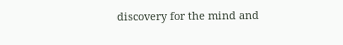discovery for the mind and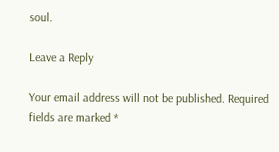soul.

Leave a Reply

Your email address will not be published. Required fields are marked *